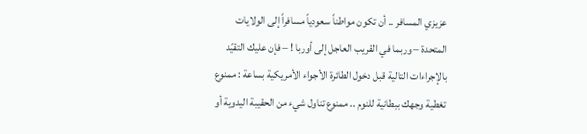عزيزي المسافر .. أن تكون مواطناً سعودياً مسافراً إلى الولايات المتحدة – وربما في القريب العاجل إلى أوربا ! – فإن عليك التقيّد بالإجراءات التالية قبل دخول الطائرة الأجواء الأمريكية بساعة : ممنوع تغطية وجهك ببطانية للنوم .. ممنوع تناول شيء من الحقيبة اليدوية أو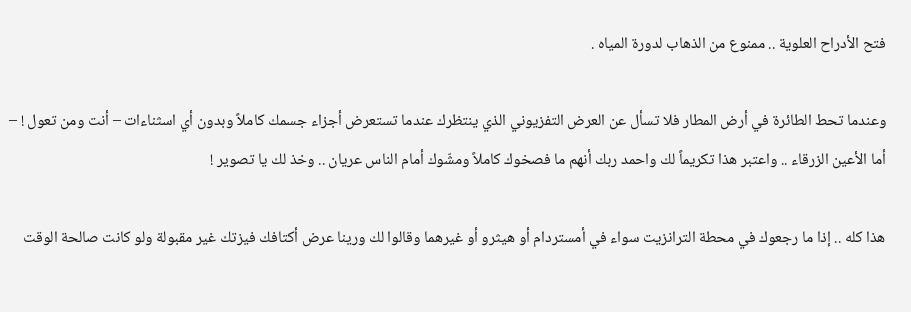فتح الأدراح العلوية .. ممنوع من الذهاب لدورة المياه .

وعندما تحط الطائرة في أرض المطار فلا تسأل عن العرض التفزيوني الذي ينتظرك عندما تستعرض أجزاء جسمك كاملاً وبدون أي اسثناءات – أنت ومن تعول ! – أما الأعين الزرقاء .. واعتبر هذا تكريماً لك واحمد ربك أنهم ما فصخوك كاملاً ومشّوك أمام الناس عريان .. وخذ لك يا تصوير !

هذا كله .. إذا ما رجعوك في محطة الترانزيت سواء في أمستردام أو هيثرو أو غيرهما وقالوا لك ورينا عرض أكتافك فيزتك غير مقبولة ولو كانت صالحة الوقت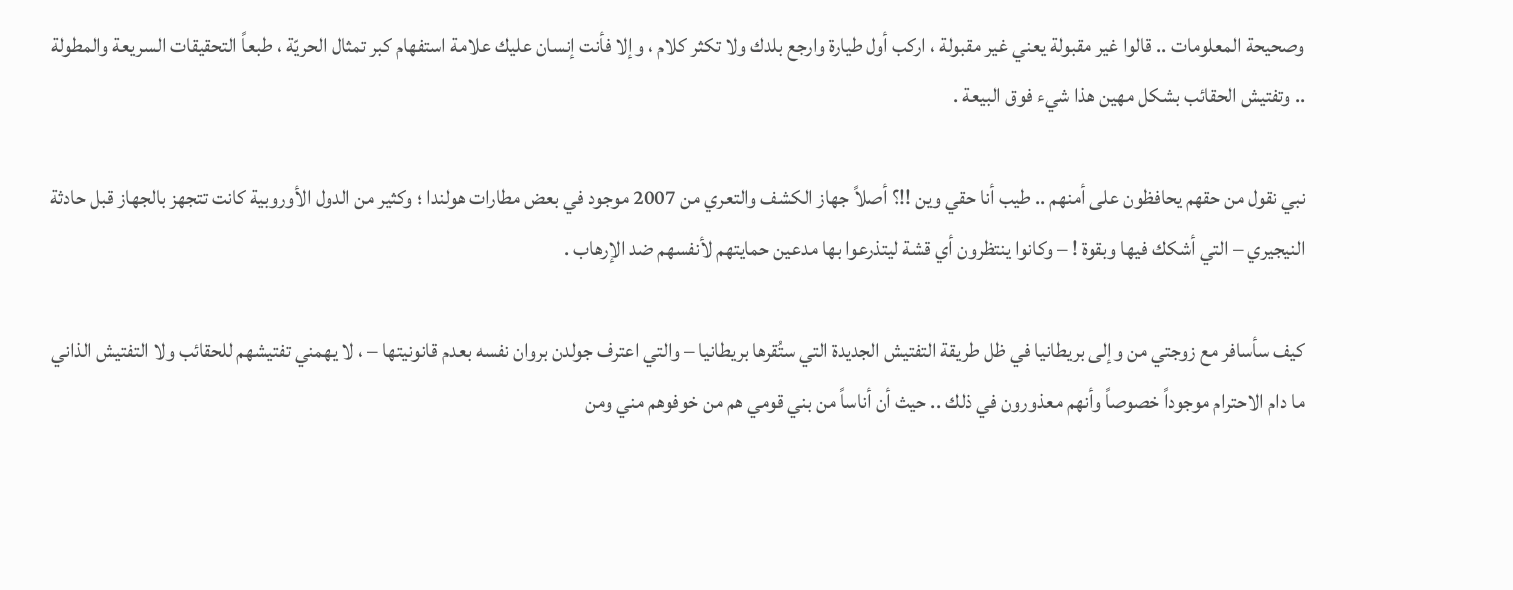وصحيحة المعلومات .. قالوا غير مقبولة يعني غير مقبولة ، اركب أول طيارة وارجع بلدك ولا تكثر كلام ، وإلا فأنت إنسان عليك علامة استفهام كبر تمثال الحريّة ، طبعاً التحقيقات السريعة والمطولة .. وتفتيش الحقائب بشكل مهين هذا شيء فوق البيعة .

نبي نقول من حقهم يحافظون على أمنهم .. طيب أنا حقي وين !!؟ أصلاً جهاز الكشف والتعري من 2007 موجود في بعض مطارات هولندا ؛ وكثير من الدول الأوروبية كانت تتجهز بالجهاز قبل حادثة النيجيري – التي أشكك فيها وبقوة ! – وكانوا ينتظرون أي قشة ليتذرعوا بها مدعين حمايتهم لأنفسهم ضد الإرهاب .

كيف سأسافر مع زوجتي من وإلى بريطانيا في ظل طريقة التفتيش الجديدة التي ستُقرها بريطانيا – والتي اعترف جولدن بروان نفسه بعدم قانونيتها – ، لا يهمني تفتيشهم للحقائب ولا التفتيش الذاني ما دام الاحترام موجوداً خصوصاً وأنهم معذورون في ذلك .. حيث أن أناساً من بني قومي هم من خوفوهم مني ومن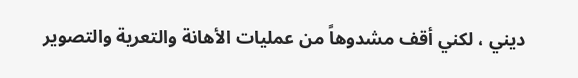ديني ، لكني أقف مشدوهاً من عمليات الأهانة والتعرية والتصوير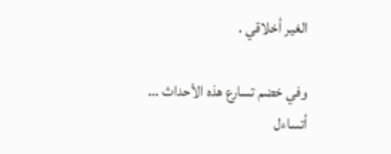الغير أخلاقي .

وفي خضم تسارع هذه الأحداث …
أتساءل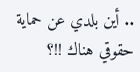.. أين بلدي عن حماية حقوقي هناك !!؟